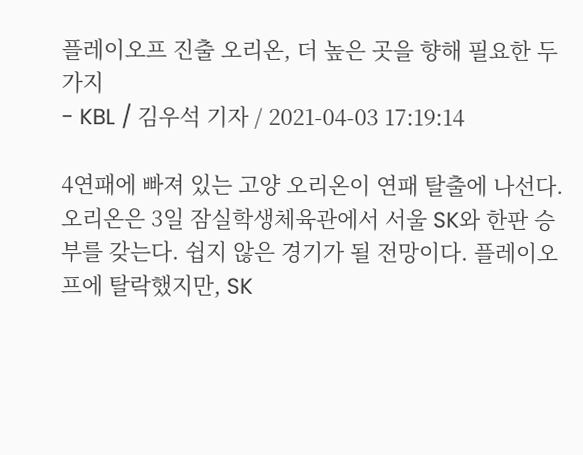플레이오프 진출 오리온, 더 높은 곳을 향해 필요한 두 가지
- KBL / 김우석 기자 / 2021-04-03 17:19:14

4연패에 빠져 있는 고양 오리온이 연패 탈출에 나선다.
오리온은 3일 잠실학생체육관에서 서울 SK와 한판 승부를 갖는다. 쉽지 않은 경기가 될 전망이다. 플레이오프에 탈락했지만, SK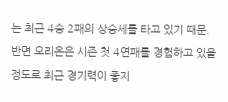는 최근 4승 2패의 상승세를 타고 있기 때문.
반면 오리온은 시즌 첫 4연패를 경험하고 있을 정도로 최근 경기력이 좋지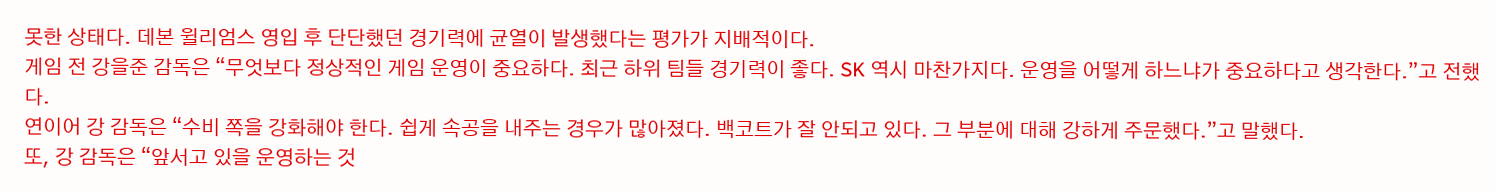못한 상태다. 데본 윌리엄스 영입 후 단단했던 경기력에 균열이 발생했다는 평가가 지배적이다.
게임 전 강을준 감독은 “무엇보다 정상적인 게임 운영이 중요하다. 최근 하위 팀들 경기력이 좋다. SK 역시 마찬가지다. 운영을 어떻게 하느냐가 중요하다고 생각한다.”고 전했다.
연이어 강 감독은 “수비 쪽을 강화해야 한다. 쉽게 속공을 내주는 경우가 많아졌다. 백코트가 잘 안되고 있다. 그 부분에 대해 강하게 주문했다.”고 말했다.
또, 강 감독은 “앞서고 있을 운영하는 것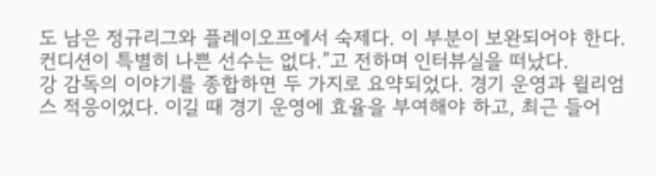도 남은 정규리그와 플레이오프에서 숙제다. 이 부분이 보완되어야 한다. 컨디션이 특별히 나쁜 선수는 없다.”고 전하며 인터뷰실을 떠났다.
강 감독의 이야기를 종합하면 두 가지로 요약되었다. 경기 운영과 윌리엄스 적응이었다. 이길 때 경기 운영에 효율을 부여해야 하고, 최근 들어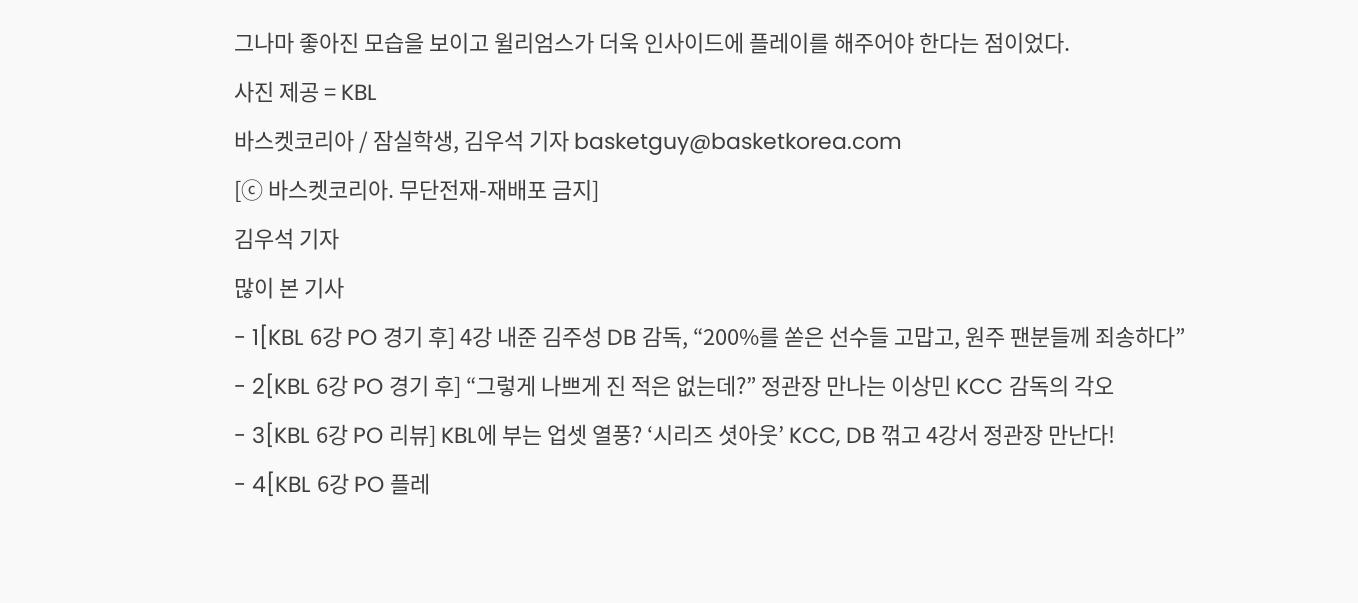그나마 좋아진 모습을 보이고 윌리엄스가 더욱 인사이드에 플레이를 해주어야 한다는 점이었다.
사진 제공 = KBL
바스켓코리아 / 잠실학생, 김우석 기자 basketguy@basketkorea.com
[ⓒ 바스켓코리아. 무단전재-재배포 금지]
김우석 기자
많이 본 기사
- 1[KBL 6강 PO 경기 후] 4강 내준 김주성 DB 감독, “200%를 쏟은 선수들 고맙고, 원주 팬분들께 죄송하다”
- 2[KBL 6강 PO 경기 후] “그렇게 나쁘게 진 적은 없는데?” 정관장 만나는 이상민 KCC 감독의 각오
- 3[KBL 6강 PO 리뷰] KBL에 부는 업셋 열풍? ‘시리즈 셧아웃’ KCC, DB 꺾고 4강서 정관장 만난다!
- 4[KBL 6강 PO 플레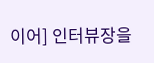이어] 인터뷰장을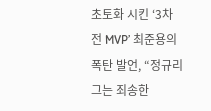초토화 시킨 ‘3차전 MVP’ 최준용의 폭탄 발언, “정규리그는 죄송한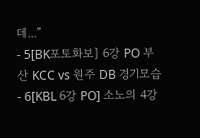데...”
- 5[BK포토화보] 6강 PO 부산 KCC vs 원주 DB 경기모습
- 6[KBL 6강 PO] 소노의 4강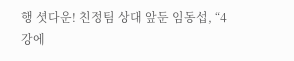행 셧다운! 친정팀 상대 앞둔 임동섭, “4강에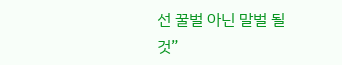선 꿀벌 아닌 말벌 될 것”